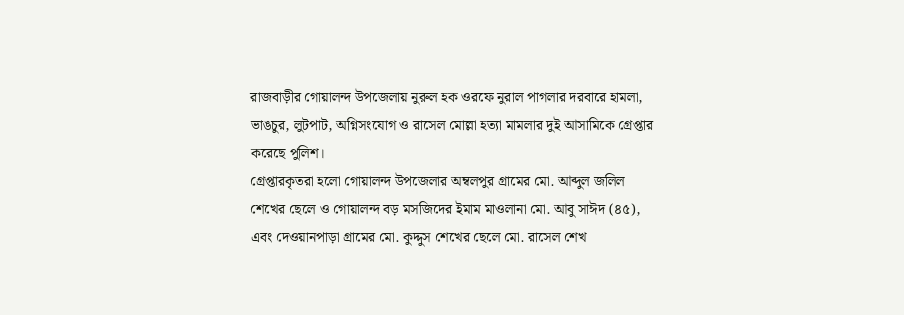রাজবাড়ীর গোয়ালন্দ উপজেলায় নুরুল হক ওরফে নুরাল পাগলার দরবারে হামলা, ভাঙচুর, লুটপাট, অগ্নিসংযোগ ও রাসেল মোল্লা হত্যা মামলার দুই আসামিকে গ্রেপ্তার করেছে পুলিশ।
গ্রেপ্তারকৃতরা হলো গোয়ালন্দ উপজেলার অম্বলপুর গ্রামের মো. আব্দুল জলিল শেখের ছেলে ও গোয়ালন্দ বড় মসজিদের ইমাম মাওলানা মো. আবু সাঈদ (৪৫), এবং দেওয়ানপাড়া গ্রামের মো. কুদ্দুস শেখের ছেলে মো. রাসেল শেখ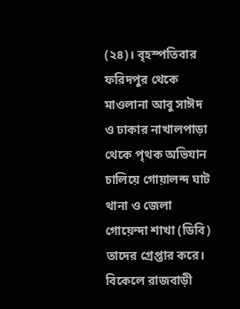(২৪)। বৃহস্পতিবার ফরিদপুর থেকে মাওলানা আবু সাঈদ ও ঢাকার নাখালপাড়া থেকে পৃথক অভিযান চালিয়ে গোয়ালন্দ ঘাট থানা ও জেলা গোয়েন্দা শাখা (ডিবি) তাদের গ্রেপ্তার করে। বিকেলে রাজবাড়ী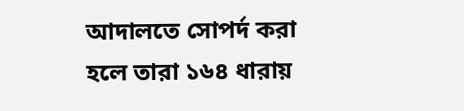আদালতে সোপর্দ করা হলে তারা ১৬৪ ধারায়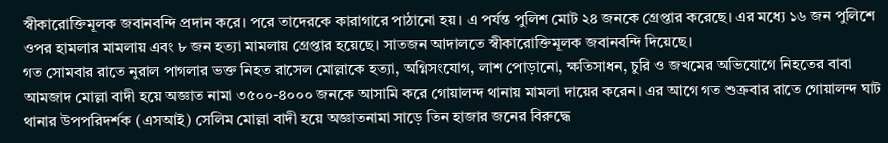স্বীকারোক্তিমূলক জবানবন্দি প্রদান করে। পরে তাদেরকে কারাগারে পাঠানো হয়। এ পর্যন্ত পুলিশ মোট ২৪ জনকে গ্রেপ্তার করেছে। এর মধ্যে ১৬ জন পুলিশে ওপর হামলার মামলায় এবং ৮ জন হত্যা মামলায় গ্রেপ্তার হয়েছে। সাতজন আদালতে স্বীকারোক্তিমূলক জবানবন্দি দিয়েছে।
গত সোমবার রাতে নুরাল পাগলার ভক্ত নিহত রাসেল মোল্লাকে হত্যা, অগ্নিসংযোগ, লাশ পোড়ানো, ক্ষতিসাধন, চুরি ও জখমের অভিযোগে নিহতের বাবা আমজাদ মোল্লা বাদী হয়ে অজ্ঞাত নামা ৩৫০০-৪০০০ জনকে আসামি করে গোয়ালন্দ থানায় মামলা দায়ের করেন। এর আগে গত শুক্রবার রাতে গোয়ালন্দ ঘাট থানার উপপরিদর্শক (এসআই) সেলিম মোল্লা বাদী হয়ে অজ্ঞাতনামা সাড়ে তিন হাজার জনের বিরুদ্ধে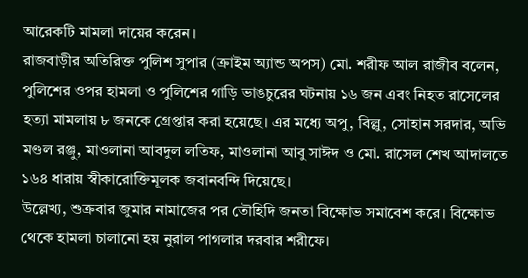আরেকটি মামলা দায়ের করেন।
রাজবাড়ীর অতিরিক্ত পুলিশ সুপার (ক্রাইম অ্যান্ড অপস) মো. শরীফ আল রাজীব বলেন, পুলিশের ওপর হামলা ও পুলিশের গাড়ি ভাঙচুরের ঘটনায় ১৬ জন এবং নিহত রাসেলের হত্যা মামলায় ৮ জনকে গ্রেপ্তার করা হয়েছে। এর মধ্যে অপু, বিল্লু, সোহান সরদার, অভি মণ্ডল রঞ্জু, মাওলানা আবদুল লতিফ, মাওলানা আবু সাঈদ ও মো. রাসেল শেখ আদালতে ১৬৪ ধারায় স্বীকারোক্তিমূলক জবানবন্দি দিয়েছে।
উল্লেখ্য, শুক্রবার জুমার নামাজের পর তৌহিদি জনতা বিক্ষোভ সমাবেশ করে। বিক্ষোভ থেকে হামলা চালানো হয় নুরাল পাগলার দরবার শরীফে।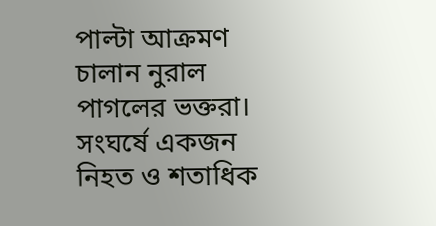পাল্টা আক্রমণ চালান নুরাল পাগলের ভক্তরা। সংঘর্ষে একজন নিহত ও শতাধিক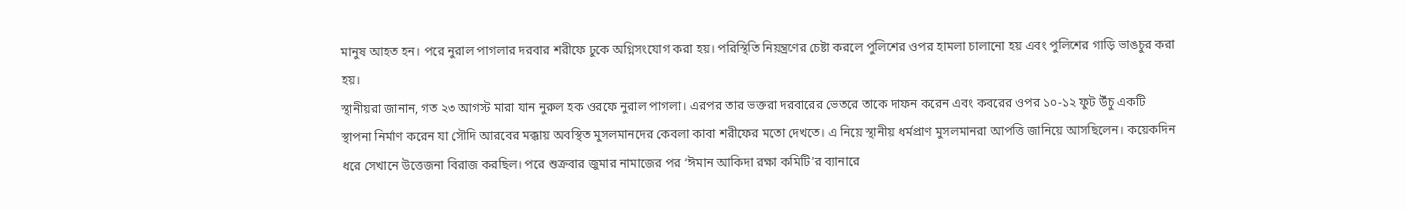মানুষ আহত হন। পরে নুরাল পাগলার দরবার শরীফে ঢুকে অগ্নিসংযোগ করা হয়। পরিস্থিতি নিয়ন্ত্রণের চেষ্টা করলে পুলিশের ওপর হামলা চালানো হয় এবং পুলিশের গাড়ি ভাঙচুর করা হয়।
স্থানীয়রা জানান, গত ২৩ আগস্ট মারা যান নুরুল হক ওরফে নুরাল পাগলা। এরপর তার ভক্তরা দরবারের ভেতরে তাকে দাফন করেন এবং কবরের ওপর ১০-১২ ফুট উঁচু একটি স্থাপনা নির্মাণ করেন যা সৌদি আরবের মক্কায় অবস্থিত মুসলমানদের কেবলা কাবা শরীফের মতো দেখতে। এ নিয়ে স্থানীয় ধর্মপ্রাণ মুসলমানরা আপত্তি জানিয়ে আসছিলেন। কয়েকদিন ধরে সেখানে উত্তেজনা বিরাজ করছিল। পরে শুক্রবার জুমার নামাজের পর ‘ঈমান আকিদা রক্ষা কমিটি’র ব্যানারে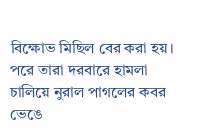বিক্ষোভ মিছিল বের করা হয়। পরে তারা দরবারে হামলা চালিয়ে নুরাল পাগলের কবর ভেঙে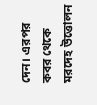দেন। এরপর কবর থেকে মরদেহ উত্তোলন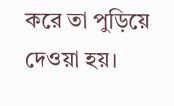করে তা পুড়িয়ে দেওয়া হয়।